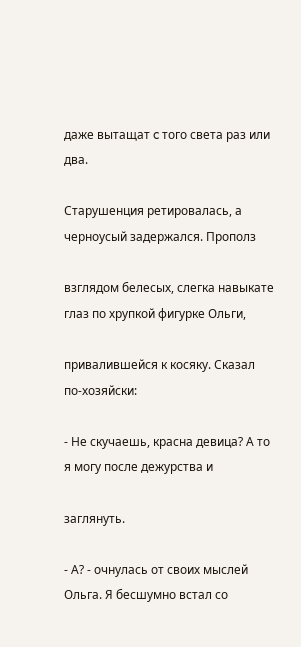даже вытащат c того света раз или два.

Старушенция ретировалась, а черноусый задержался. Прополз

взглядом белесых, слегка навыкате глаз по хрупкой фигурке Ольги,

привалившейся к косяку. Сказал по-хозяйски:

- Не скучаешь, красна девица? А то я могу после дежурства и

заглянуть.

- А? - очнулась от своих мыслей Ольга. Я бесшумно встал со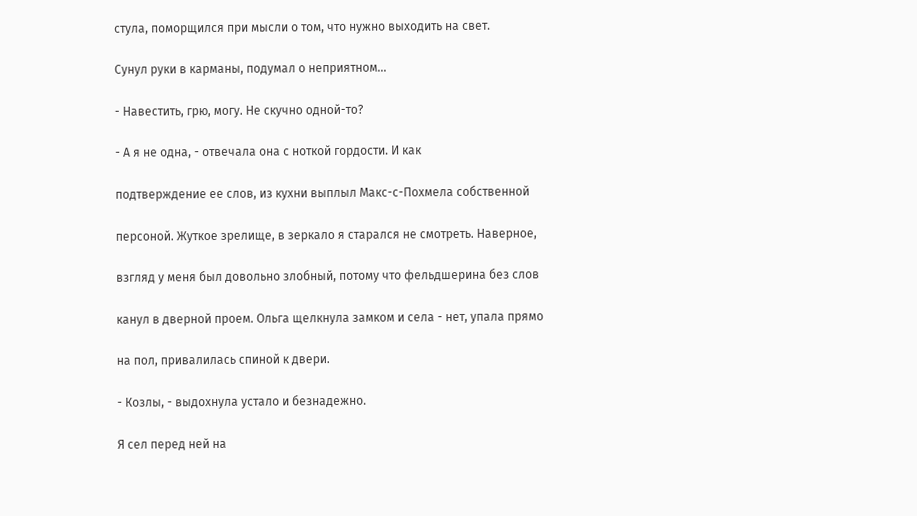стула, поморщился при мысли о том, что нужно выходить на свет.

Сунул руки в карманы, подумал о неприятном...

- Навестить, грю, могу. Не скучно одной-то?

- А я не одна, - отвечала она с ноткой гордости. И как

подтверждение ее слов, из кухни выплыл Макс-с-Похмела собственной

персоной. Жуткое зрелище, в зеркало я старался не смотреть. Наверное,

взгляд у меня был довольно злобный, потому что фельдшерина без слов

канул в дверной проем. Ольга щелкнула замком и села - нет, упала прямо

на пол, привалилась спиной к двери.

- Козлы, - выдохнула устало и безнадежно.

Я сел перед ней на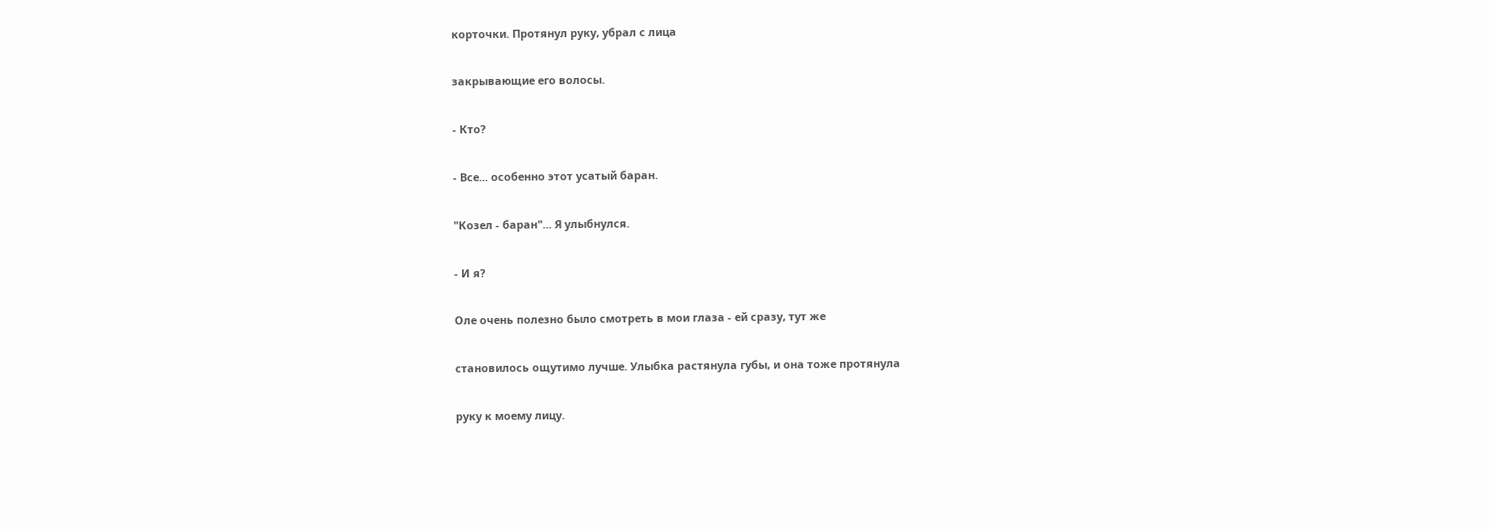корточки. Протянул руку, убрал с лица

закрывающие его волосы.

- Кто?

- Все... особенно этот усатый баран.

"Козел - баран"... Я улыбнулся.

- И я?

Оле очень полезно было смотреть в мои глаза - ей сразу, тут же

становилось ощутимо лучше. Улыбка растянула губы, и она тоже протянула

руку к моему лицу.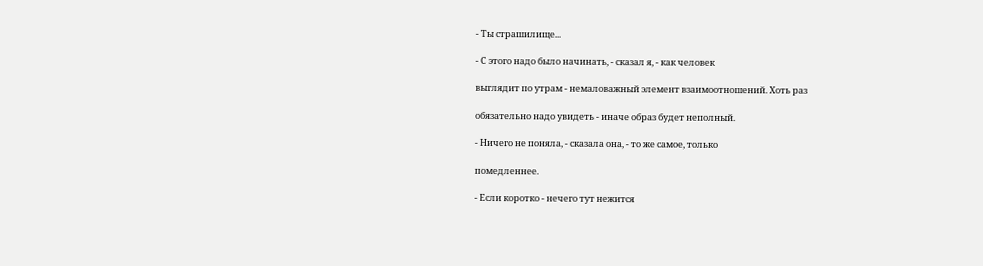- Ты страшилище...

- С этого надо было начинать, - сказал я, - как человек

выглядит по утрам - немаловажный элемент взаимоотношений. Хоть раз

обязательно надо увидеть - иначе образ будет неполный.

- Ничего не поняла, - сказала она, - то же самое, только

помедленнее.

- Если коротко - нечего тут нежится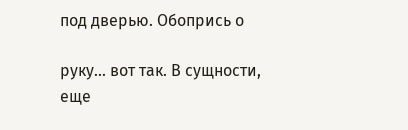под дверью. Обопрись о

руку... вот так. В сущности, еще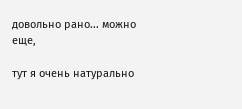довольно рано... можно еще,

тут я очень натурально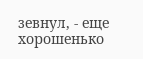зевнул, - еще хорошенько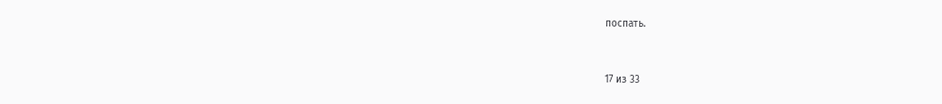поспать.



17 из 33